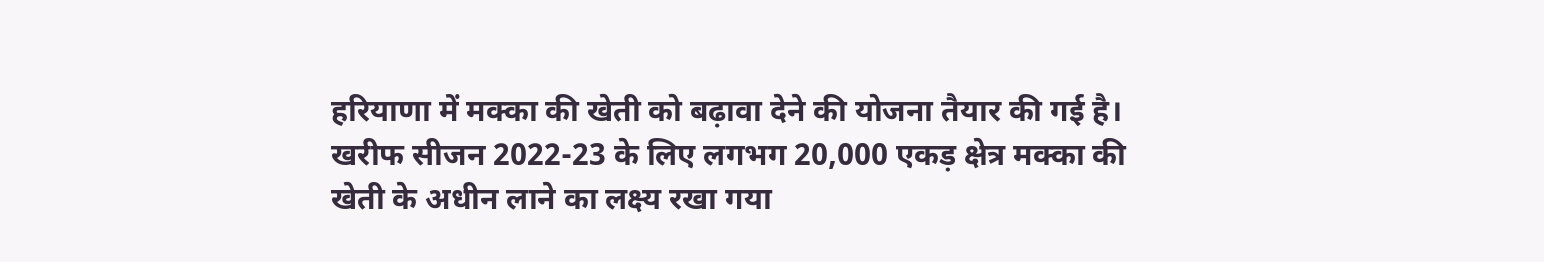हरियाणा में मक्का की खेती को बढ़ावा देने की योजना तैयार की गई है। खरीफ सीजन 2022-23 के लिए लगभग 20,000 एकड़ क्षेत्र मक्का की खेती के अधीन लाने का लक्ष्य रखा गया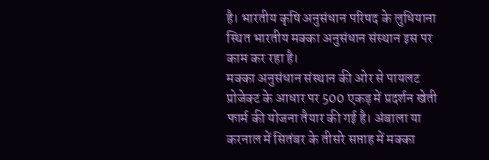है। भारतीय कृषि अनुसंधान परिषद के लुधियाना स्थित भारतीय मक्का अनुसंधान संस्थान इस पर काम कर रहा है।
मक्का अनुसंधान संस्थान की ओर से पायलट प्रोजेक्ट के आधार पर 500 एकड़ में प्रदर्शन खेती फार्म की योजना तैयार की गई है। अंबाला या करनाल में सितंबर के तीसरे सप्ताह में मक्का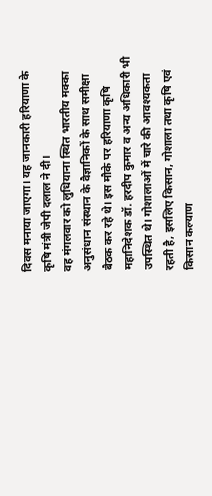दिवस मनाया जाएगा। यह जानकारी हरियाणा के कृषि मंत्री जेपी दलाल ने दी।
वह मंगलवार को लुधियाना स्थित भारतीय मक्का अनुसंधान संस्थान के वैज्ञानिकों के साथ समीक्षा बैठक कर रहे थे। इस मौके पर हरियाणा कृषि महानिदेशक डॉ. हरदीप कुमार व अन्य अधिकारी भी उपस्थित थे। गोशालाओं में चारे की आवश्यकता रहती है, इसलिए किसान, गोशाला तथा कृषि एवं किसान कल्याण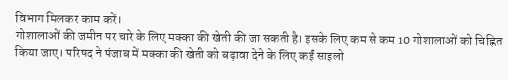विभाग मिलकर काम करें।
गोशालाओं की जमीन पर चारे के लिए मक्का की खेती की जा सकती है। इसके लिए कम से कम 10 गोशालाओं को चिह्नित किया जाए। परिषद ने पंजाब में मक्का की खेती को बढ़ावा देने के लिए कईं साइलो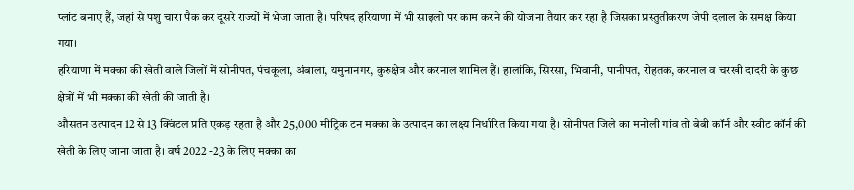प्लांट बनाए हैं, जहां से पशु चारा पैक कर दूसरे राज्यों में भेजा जाता है। परिषद हरियाणा में भी साइलो पर काम करने की योजना तैयार कर रहा है जिसका प्रस्तुतीकरण जेपी दलाल के समक्ष किया गया।
हरियाणा में मक्का की खेती वाले जिलों में सोनीपत, पंचकूला, अंबाला, यमुनानगर, कुरुक्षेत्र और करनाल शामिल हैं। हालांकि, सिरसा, भिवानी, पानीपत, रोहतक, करनाल व चरखी दादरी के कुछ क्षेत्रों में भी मक्का की खेती की जाती है।
औसतन उत्पादन 12 से 13 क्विंटल प्रति एकड़ रहता है और 25,000 मीट्रिक टन मक्का के उत्पादन का लक्ष्य निर्धारित किया गया है। सोनीपत जिले का मनोली गांव तो बेबी कॉर्न और स्वीट कॉर्न की खेती के लिए जाना जाता है। वर्ष 2022 -23 के लिए मक्का का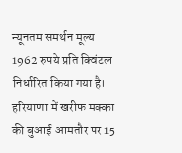न्यूनतम समर्थन मूल्य 1962 रुपये प्रति क्विंटल निर्धारित किया गया है।
हरियाणा में खरीफ मक्का की बुआई आमतौर पर 15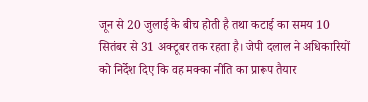जून से 20 जुलाई के बीच होती है तथा कटाई का समय 10 सितंबर से 31 अक्टूबर तक रहता है। जेपी दलाल ने अधिकारियों को निर्देश दिए कि वह मक्का नीति का प्रारूप तैयार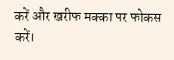करें और खरीफ मक्का पर फोकस करें।